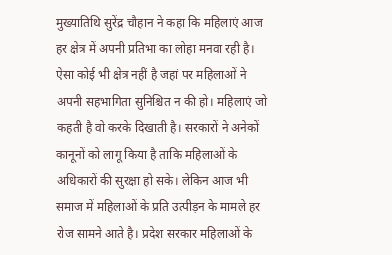मुख्यातिथि सुरेंद्र चौहान ने कहा कि महिलाएं आज हर क्षेत्र में अपनी प्रतिभा का लोहा मनवा रही है। ऐसा कोई भी क्षेत्र नहीं है जहां पर महिलाओं ने अपनी सहभागिता सुनिश्चित न की हो। महिलाएं जो कहती है वो करके दिखाती है। सरकारों ने अनेकों कानूनों को लागू किया है ताकि महिलाओं के अधिकारों की सुरक्षा हो सके। लेकिन आज भी समाज में महिलाओं के प्रति उत्पीड़न के मामले हर रोज सामने आते है। प्रदेश सरकार महिलाओं के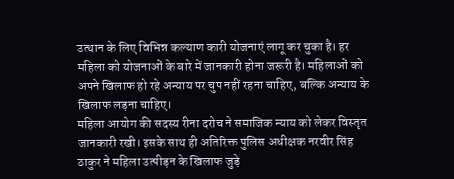उत्थान के लिए विभिन्न कल्याण कारी योजनाएं लागू कर चुका है। हर महिला को योजनाओं के बारे में जानकारी होना जरूरी है। महिलाओं को अपने खिलाफ हो रहे अन्याय पर चुप नहीं रहना चाहिए, बल्कि अन्याय के खिलाफ लड़ना चाहिए।
महिला आयोग की सदस्य रीना दरोच ने समाजिक न्याय को लेकर विस्तृत जानकारी रखी। इसके साथ ही अतिरिक्त पुलिस अधीक्षक नरवीर सिंह ठाकुर ने महिला उत्पीड़न के खिलाफ जुड़े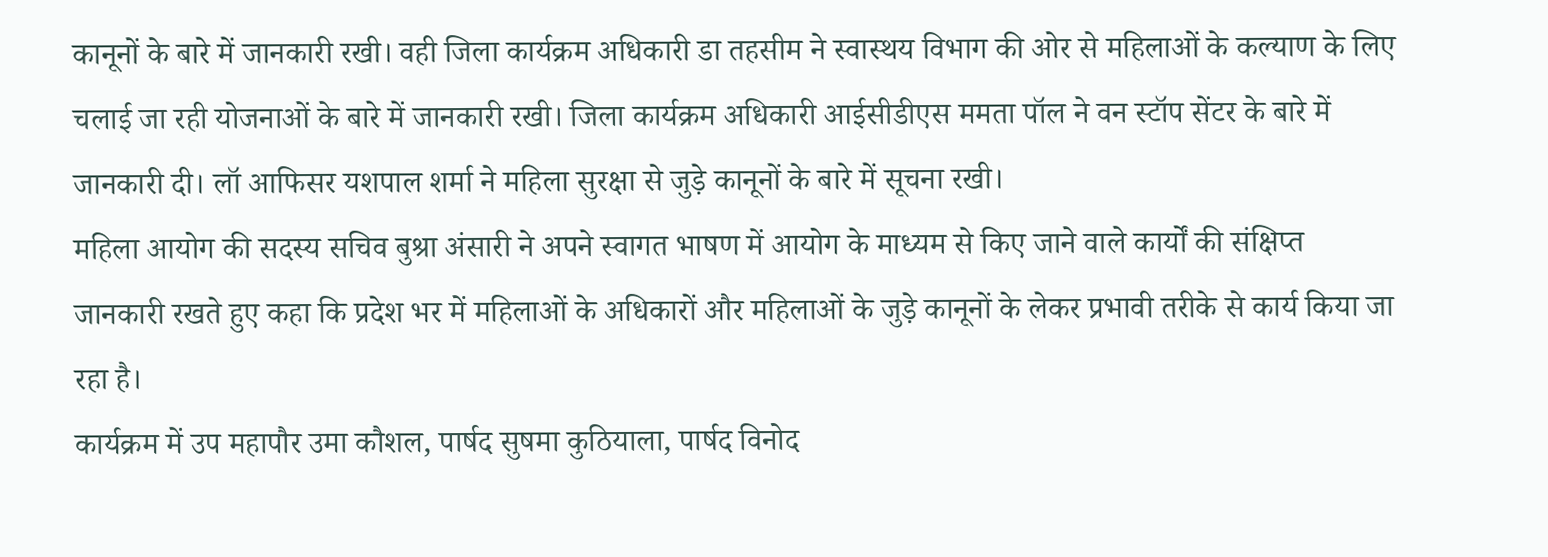कानूनों के बारे में जानकारी रखी। वही जिला कार्यक्रम अधिकारी डा तहसीम ने स्वास्थय विभाग की ओर से महिलाओं के कल्याण के लिए चलाई जा रही योजनाओं के बारे में जानकारी रखी। जिला कार्यक्रम अधिकारी आईसीडीएस ममता पॉल ने वन स्टॉप सेंटर के बारे में जानकारी दी। लॉ आफिसर यशपाल शर्मा ने महिला सुरक्षा से जुड़े कानूनों के बारे में सूचना रखी।
महिला आयोग की सदस्य सचिव बुश्रा अंसारी ने अपने स्वागत भाषण में आयोग के माध्यम से किए जाने वाले कार्यों की संक्षिप्त जानकारी रखते हुए कहा कि प्रदेश भर में महिलाओं के अधिकारों और महिलाओं के जुड़े कानूनों के लेकर प्रभावी तरीके से कार्य किया जा रहा है।
कार्यक्रम में उप महापौर उमा कौशल, पार्षद सुषमा कुठियाला, पार्षद विनोद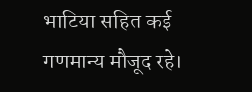भाटिया सहित कई गणमान्य मौजूद रहे।